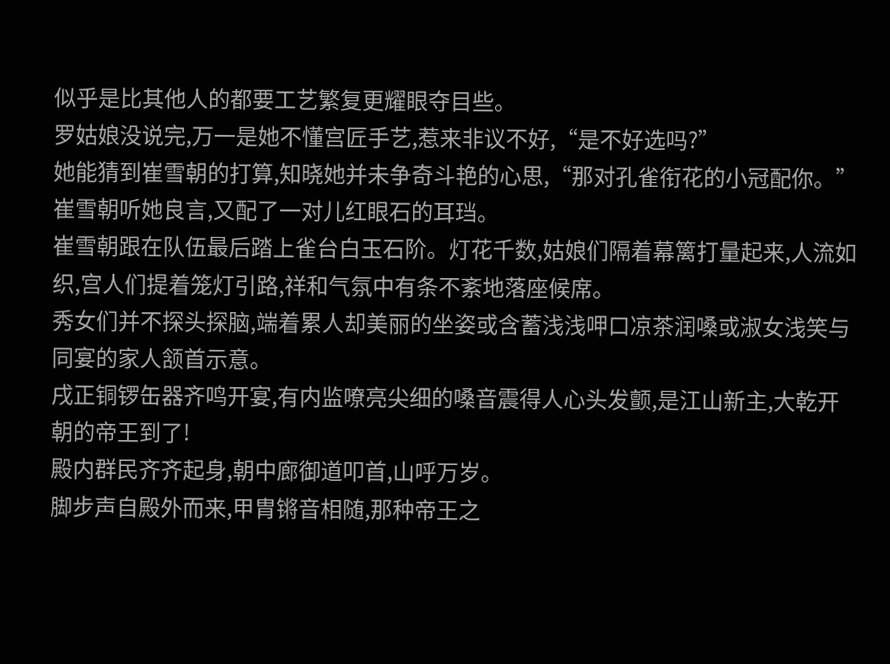似乎是比其他人的都要工艺繁复更耀眼夺目些。
罗姑娘没说完,万一是她不懂宫匠手艺,惹来非议不好,“是不好选吗?”
她能猜到崔雪朝的打算,知晓她并未争奇斗艳的心思,“那对孔雀衔花的小冠配你。”
崔雪朝听她良言,又配了一对儿红眼石的耳珰。
崔雪朝跟在队伍最后踏上雀台白玉石阶。灯花千数,姑娘们隔着幕篱打量起来,人流如织,宫人们提着笼灯引路,祥和气氛中有条不紊地落座候席。
秀女们并不探头探脑,端着累人却美丽的坐姿或含蓄浅浅呷口凉茶润嗓或淑女浅笑与同宴的家人颔首示意。
戌正铜锣缶器齐鸣开宴,有内监嘹亮尖细的嗓音震得人心头发颤,是江山新主,大乾开朝的帝王到了!
殿内群民齐齐起身,朝中廊御道叩首,山呼万岁。
脚步声自殿外而来,甲胄锵音相随,那种帝王之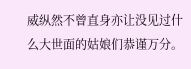威纵然不曾直身亦让没见过什么大世面的姑娘们恭谨万分。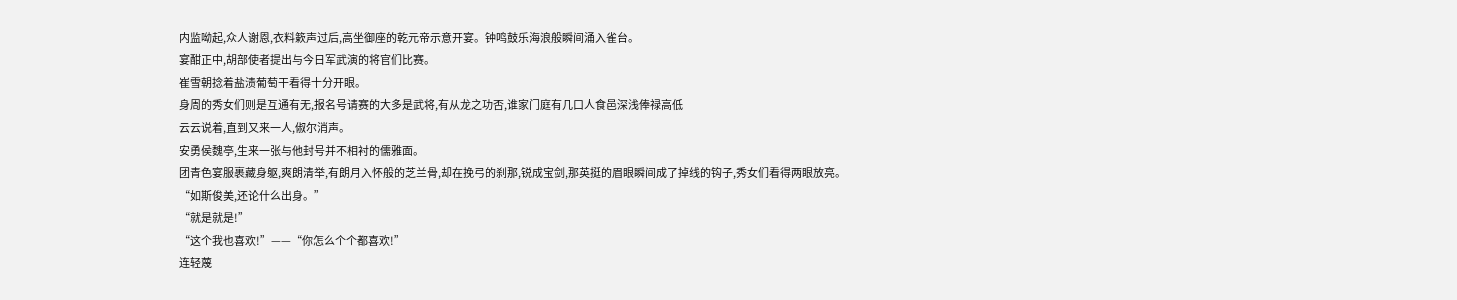内监呦起,众人谢恩,衣料簌声过后,高坐御座的乾元帝示意开宴。钟鸣鼓乐海浪般瞬间涌入雀台。
宴酣正中,胡部使者提出与今日军武演的将官们比赛。
崔雪朝捻着盐渍葡萄干看得十分开眼。
身周的秀女们则是互通有无,报名号请赛的大多是武将,有从龙之功否,谁家门庭有几口人食邑深浅俸禄高低
云云说着,直到又来一人,俶尔消声。
安勇侯魏亭,生来一张与他封号并不相衬的儒雅面。
团青色宴服裹藏身躯,爽朗清举,有朗月入怀般的芝兰骨,却在挽弓的刹那,锐成宝剑,那英挺的眉眼瞬间成了掉线的钩子,秀女们看得两眼放亮。
“如斯俊美,还论什么出身。”
“就是就是!”
“这个我也喜欢!”——“你怎么个个都喜欢!”
连轻蔑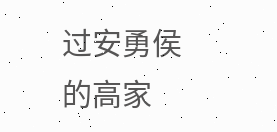过安勇侯的高家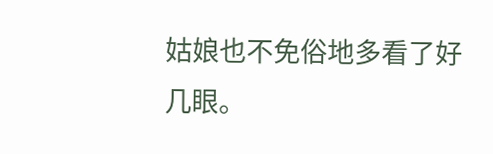姑娘也不免俗地多看了好几眼。